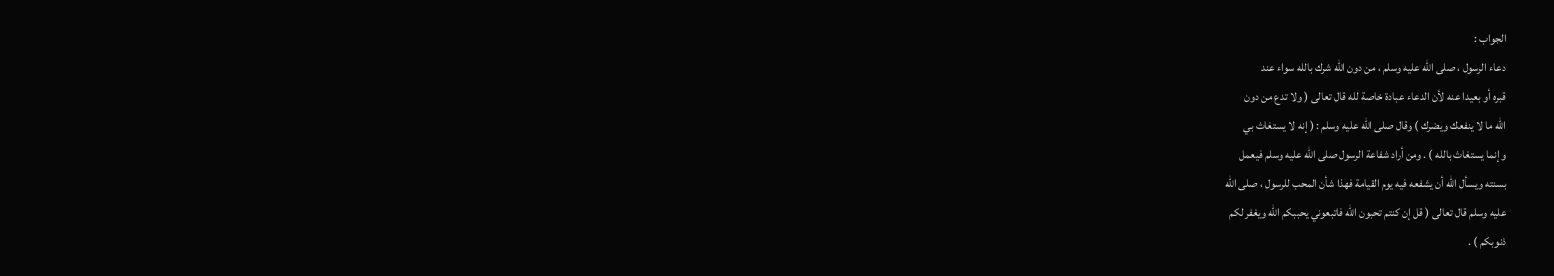الجواب :
دعاء الرسول ، صلى الله عليه وسلم ، من دون الله شرك بالله سواء عند
قبره أو بعيدا عنه لأن الدعاء عبادة خاصة لله قال تعالى ( ولا تدع من دون
الله ما لا ينفعك ويضرك ) وقال صلى الله عليه وسلم : ( إنه لا يستغاث بي
وإنما يستغاث بالله ) . ومن أراد شفاعة الرسول صلى الله عليه وسلم فيعمل
بسنته ويسأل الله أن يشفعه فيه يوم القيامة فهذا شأن المحب للرسول ، صلى الله
عليه وسلم قال تعالى ( قل إن كنتم تحبون الله فاتبعوني يحببكم الله ويغفر لكم
ذنوبكم ) .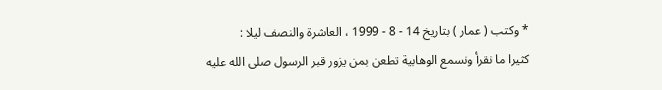* وكتب ( عمار ) بتاريخ 14 - 8 - 1999 ، العاشرة والنصف ليلا :
كثيرا ما نقرأ ونسمع الوهابية تطعن بمن يزور قبر الرسول صلى الله عليه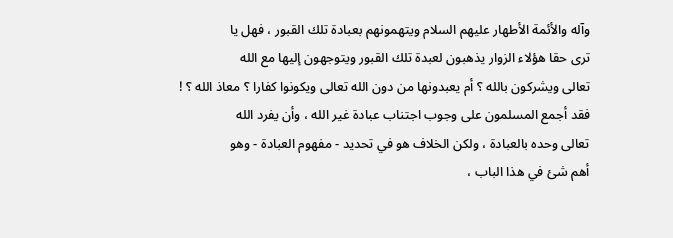وآله والأئمة الأطهار عليهم السلام ويتهمونهم بعبادة تلك القبور ، فهل يا
ترى حقا هؤلاء الزوار يذهبون لعبدة تلك القبور ويتوجهون إليها مع الله
تعالى ويشركون بالله ؟ أم يعبدونها من دون الله تعالى ويكونوا كفارا ؟ معاذ الله ؟ !
فقد أجمع المسلمون على وجوب اجتناب عبادة غير الله ، وأن يفرد الله
تعالى وحده بالعبادة ، ولكن الخلاف هو في تحديد - مفهوم العبادة - وهو
أهم شئ في هذا الباب ،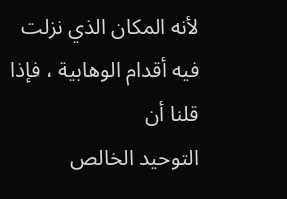لأنه المكان الذي نزلت فيه أقدام الوهابية ، فإذا قلنا أن
التوحيد الخالص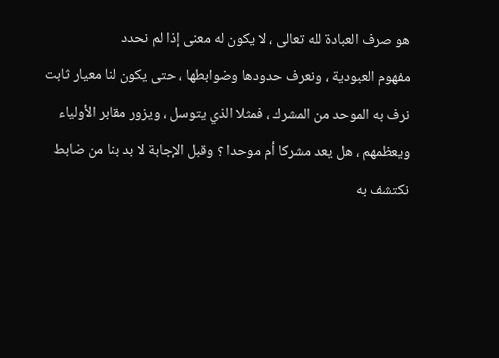هو صرف العبادة لله تعالى ، لا يكون له معنى إذا لم نحدد
مفهوم العبودية ، ونعرف حدودها وضوابطها ، حتى يكون لنا معيار ثابت
نرف به الموحد من المشرك ، فمثلا الذي يتوسل ، ويزور مقابر الأولياء
ويعظمهم ، هل يعد مشركا أم موحدا ؟ وقبل الإجابة لا بد بنا من ضابط
نكتشف به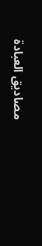مصاديق العبادة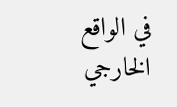في الواقع الخارجي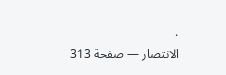.
الانتصار — صفحة 313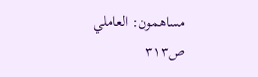مساهمون: العاملي
ص٣١٣